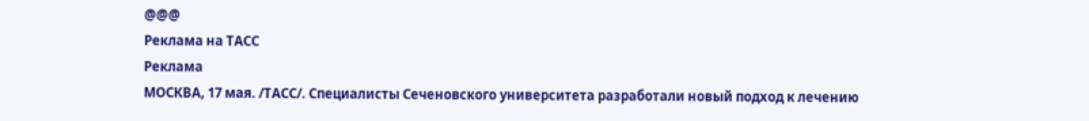@@@
Реклама на ТАСС
Реклама
МОСКВА, 17 мая. /ТАСС/. Специалисты Сеченовского университета разработали новый подход к лечению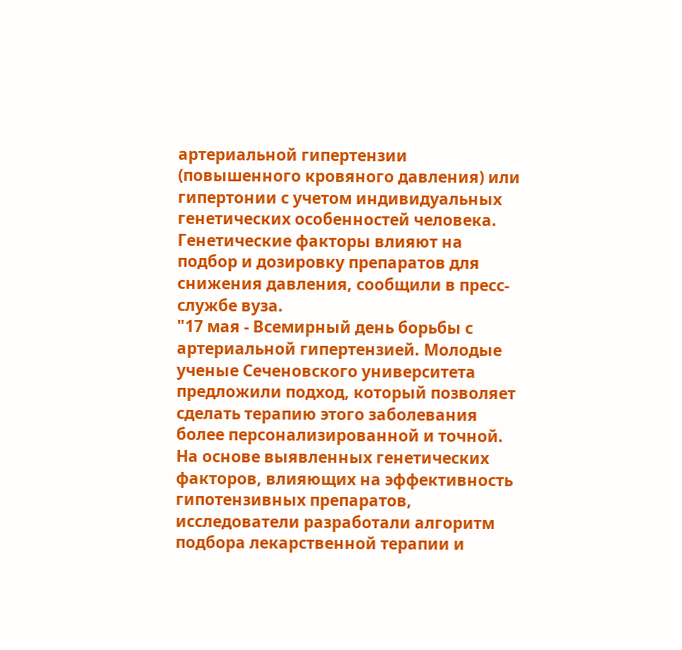артериальной гипертензии (повышенного кровяного давления) или гипертонии с учетом индивидуальных генетических особенностей человека. Генетические факторы влияют на подбор и дозировку препаратов для снижения давления, сообщили в пресс-службе вуза.
"17 мая - Всемирный день борьбы с артериальной гипертензией. Молодые ученые Сеченовского университета предложили подход, который позволяет сделать терапию этого заболевания более персонализированной и точной. На основе выявленных генетических факторов, влияющих на эффективность гипотензивных препаратов, исследователи разработали алгоритм подбора лекарственной терапии и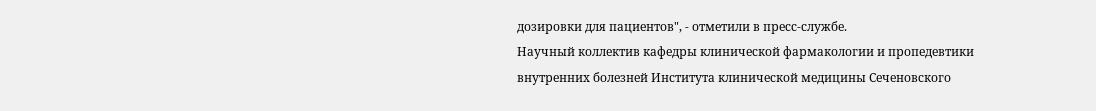дозировки для пациентов", - отметили в пресс-службе.
Научный коллектив кафедры клинической фармакологии и пропедевтики внутренних болезней Института клинической медицины Сеченовского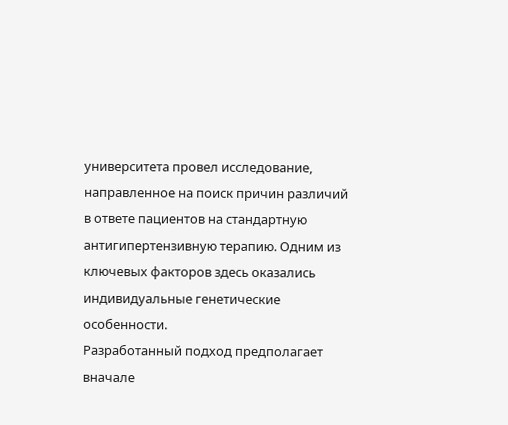университета провел исследование, направленное на поиск причин различий в ответе пациентов на стандартную антигипертензивную терапию. Одним из ключевых факторов здесь оказались индивидуальные генетические особенности.
Разработанный подход предполагает вначале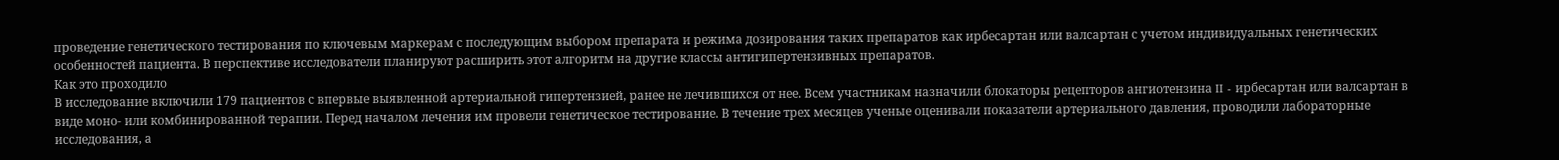проведение генетического тестирования по ключевым маркерам с последующим выбором препарата и режима дозирования таких препаратов как ирбесартан или валсартан с учетом индивидуальных генетических особенностей пациента. В перспективе исследователи планируют расширить этот алгоритм на другие классы антигипертензивных препаратов.
Как это проходило
В исследование включили 179 пациентов с впервые выявленной артериальной гипертензией, ранее не лечившихся от нее. Всем участникам назначили блокаторы рецепторов ангиотензина II - ирбесартан или валсартан в виде моно- или комбинированной терапии. Перед началом лечения им провели генетическое тестирование. В течение трех месяцев ученые оценивали показатели артериального давления, проводили лабораторные исследования, а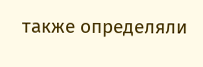также определяли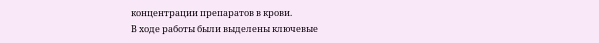концентрации препаратов в крови.
В ходе работы были выделены ключевые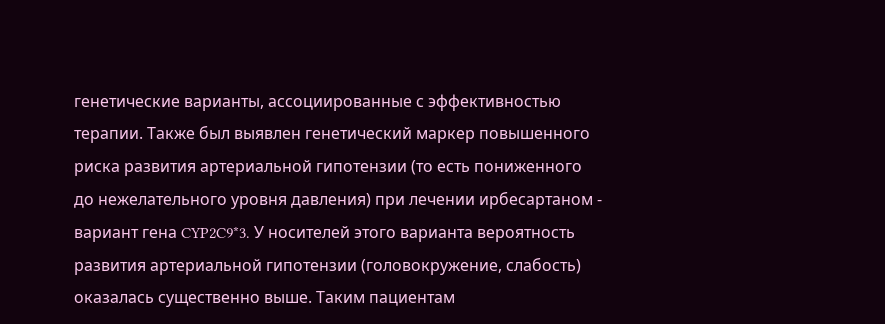генетические варианты, ассоциированные с эффективностью терапии. Также был выявлен генетический маркер повышенного риска развития артериальной гипотензии (то есть пониженного до нежелательного уровня давления) при лечении ирбесартаном - вариант гена CYP2C9*3. У носителей этого варианта вероятность развития артериальной гипотензии (головокружение, слабость) оказалась существенно выше. Таким пациентам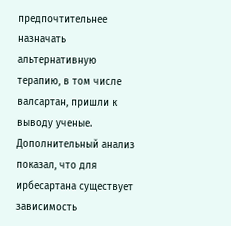предпочтительнее назначать альтернативную терапию, в том числе валсартан, пришли к выводу ученые.
Дополнительный анализ показал, что для ирбесартана существует зависимость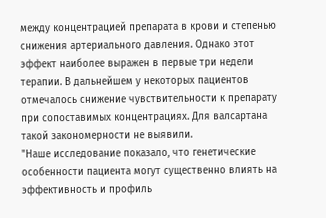между концентрацией препарата в крови и степенью снижения артериального давления. Однако этот эффект наиболее выражен в первые три недели терапии. В дальнейшем у некоторых пациентов отмечалось снижение чувствительности к препарату при сопоставимых концентрациях. Для валсартана такой закономерности не выявили.
"Наше исследование показало, что генетические особенности пациента могут существенно влиять на эффективность и профиль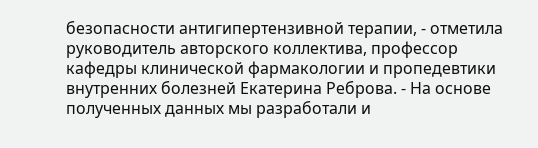безопасности антигипертензивной терапии, - отметила руководитель авторского коллектива, профессор кафедры клинической фармакологии и пропедевтики внутренних болезней Екатерина Реброва. - На основе полученных данных мы разработали и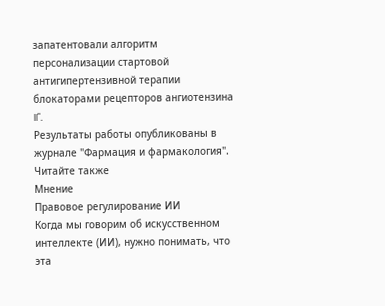запатентовали алгоритм персонализации стартовой антигипертензивной терапии блокаторами рецепторов ангиотензина II".
Результаты работы опубликованы в журнале "Фармация и фармакология".
Читайте также
Мнение
Правовое регулирование ИИ
Когда мы говорим об искусственном интеллекте (ИИ), нужно понимать, что эта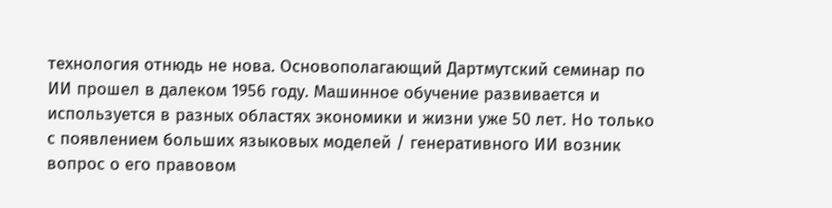технология отнюдь не нова. Основополагающий Дартмутский семинар по ИИ прошел в далеком 1956 году. Машинное обучение развивается и используется в разных областях экономики и жизни уже 50 лет. Но только с появлением больших языковых моделей / генеративного ИИ возник вопрос о его правовом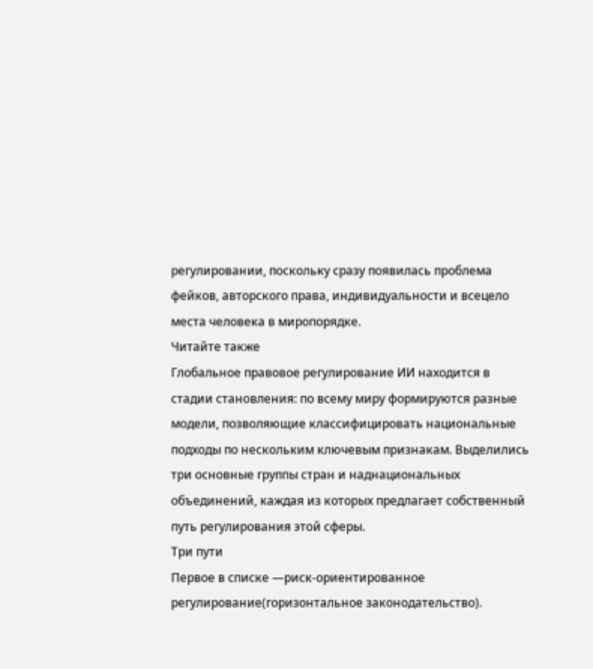регулировании, поскольку сразу появилась проблема фейков, авторского права, индивидуальности и всецело места человека в миропорядке.
Читайте также
Глобальное правовое регулирование ИИ находится в стадии становления: по всему миру формируются разные модели, позволяющие классифицировать национальные подходы по нескольким ключевым признакам. Выделились три основные группы стран и наднациональных объединений, каждая из которых предлагает собственный путь регулирования этой сферы.
Три пути
Первое в списке —риск-ориентированное регулирование(горизонтальное законодательство).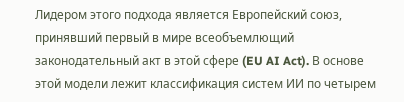Лидером этого подхода является Европейский cоюз, принявший первый в мире всеобъемлющий законодательный акт в этой сфере (EU AI Act). В основе этой модели лежит классификация систем ИИ по четырем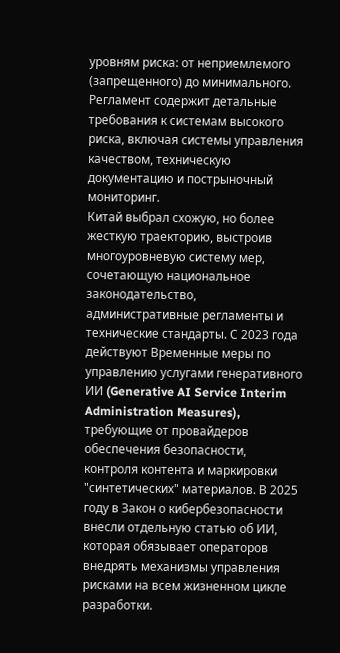уровням риска: от неприемлемого (запрещенного) до минимального. Регламент содержит детальные требования к системам высокого риска, включая системы управления качеством, техническую документацию и пострыночный мониторинг.
Китай выбрал схожую, но более жесткую траекторию, выстроив многоуровневую систему мер, сочетающую национальное законодательство, административные регламенты и технические стандарты. С 2023 года действуют Временные меры по управлению услугами генеративного ИИ (Generative AI Service Interim Administration Measures), требующие от провайдеров обеспечения безопасности, контроля контента и маркировки "синтетических" материалов. В 2025 году в Закон о кибербезопасности внесли отдельную статью об ИИ, которая обязывает операторов внедрять механизмы управления рисками на всем жизненном цикле разработки.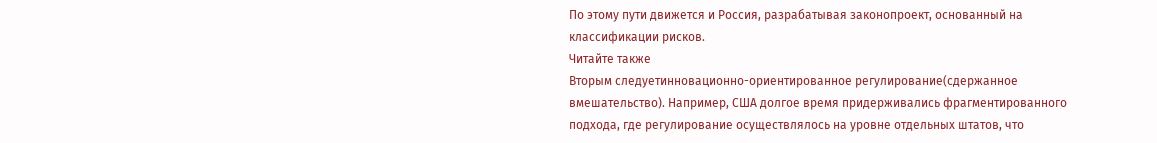По этому пути движется и Россия, разрабатывая законопроект, основанный на классификации рисков.
Читайте также
Вторым следуетинновационно-ориентированное регулирование(сдержанное вмешательство). Например, США долгое время придерживались фрагментированного подхода, где регулирование осуществлялось на уровне отдельных штатов, что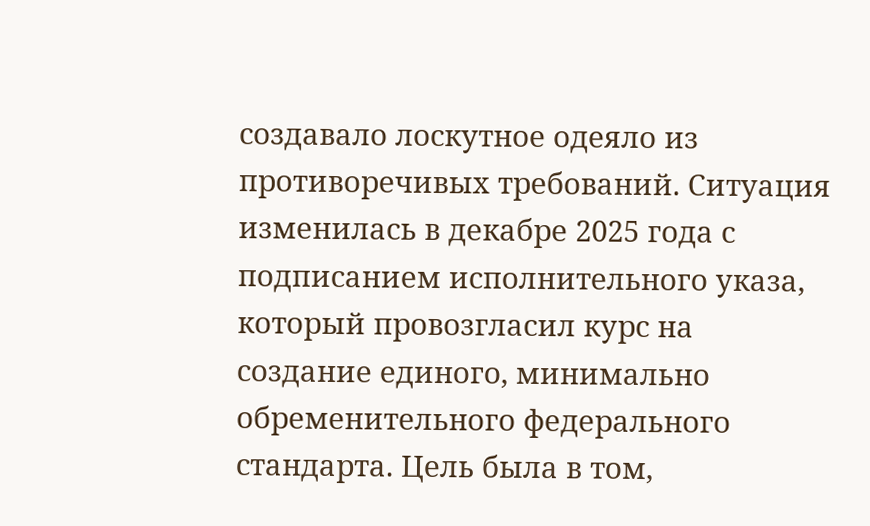создавало лоскутное одеяло из противоречивых требований. Ситуация изменилась в декабре 2025 года с подписанием исполнительного указа, который провозгласил курс на создание единого, минимально обременительного федерального стандарта. Цель была в том,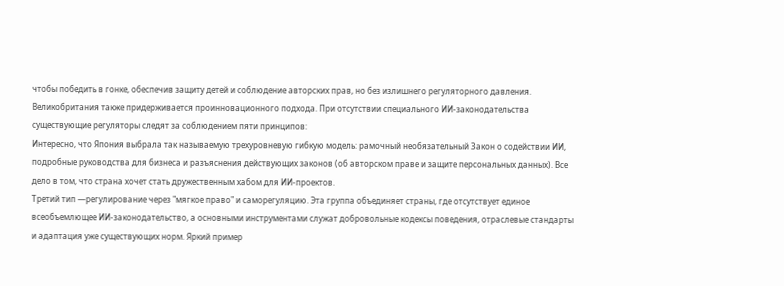чтобы победить в гонке, обеспечив защиту детей и соблюдение авторских прав, но без излишнего регуляторного давления.
Великобритания также придерживается проинновационного подхода. При отсутствии специального ИИ-законодательства существующие регуляторы следят за соблюдением пяти принципов:
Интересно, что Япония выбрала так называемую трехуровневую гибкую модель: рамочный необязательный Закон о содействии ИИ, подробные руководства для бизнеса и разъяснения действующих законов (об авторском праве и защите персональных данных). Все дело в том, что страна хочет стать дружественным хабом для ИИ-проектов.
Третий тип —регулирование через "мягкое право" и саморегуляцию. Эта группа объединяет страны, где отсутствует единое всеобъемлющее ИИ-законодательство, а основными инструментами служат добровольные кодексы поведения, отраслевые стандарты и адаптация уже существующих норм. Яркий пример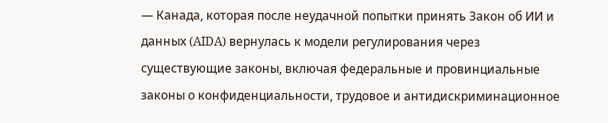— Канада, которая после неудачной попытки принять Закон об ИИ и данных (AIDA) вернулась к модели регулирования через существующие законы, включая федеральные и провинциальные законы о конфиденциальности, трудовое и антидискриминационное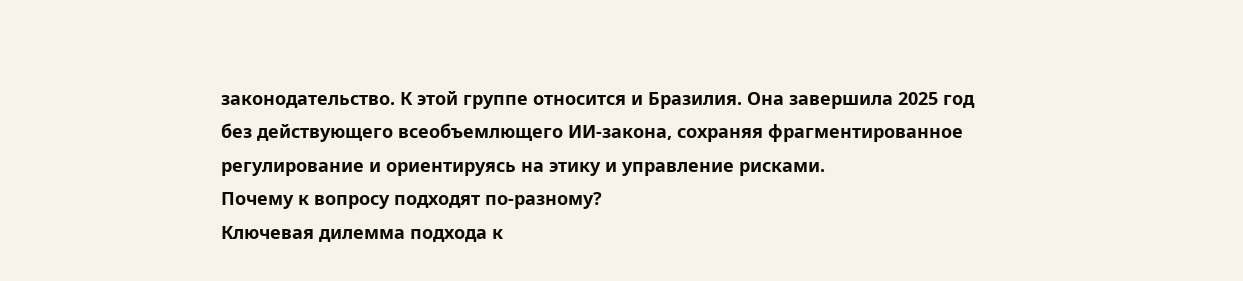законодательство. К этой группе относится и Бразилия. Она завершила 2025 год без действующего всеобъемлющего ИИ-закона, сохраняя фрагментированное регулирование и ориентируясь на этику и управление рисками.
Почему к вопросу подходят по-разному?
Ключевая дилемма подхода к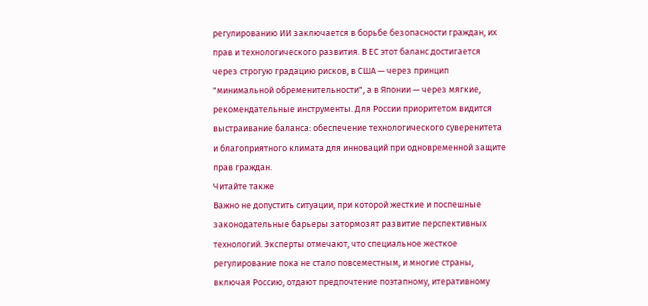регулированию ИИ заключается в борьбе безопасности граждан, их прав и технологического развития. В ЕС этот баланс достигается через строгую градацию рисков, в США — через принцип "минимальной обременительности", а в Японии — через мягкие, рекомендательные инструменты. Для России приоритетом видится выстраивание баланса: обеспечение технологического суверенитета и благоприятного климата для инноваций при одновременной защите прав граждан.
Читайте также
Важно не допустить ситуации, при которой жесткие и поспешные законодательные барьеры затормозят развитие перспективных технологий. Эксперты отмечают, что специальное жесткое регулирование пока не стало повсеместным, и многие страны, включая Россию, отдают предпочтение поэтапному, итеративному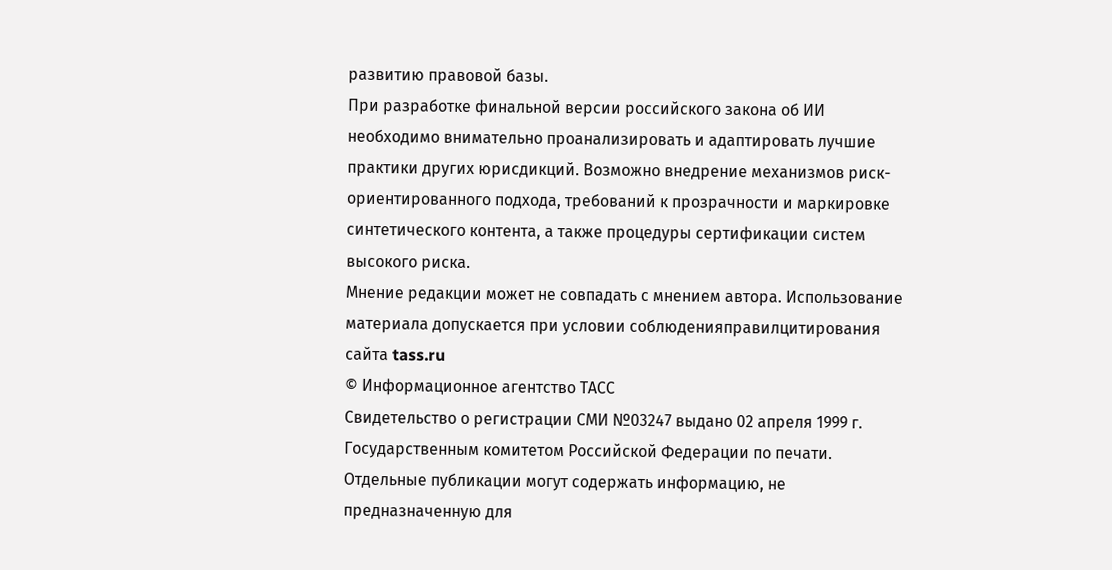развитию правовой базы.
При разработке финальной версии российского закона об ИИ необходимо внимательно проанализировать и адаптировать лучшие практики других юрисдикций. Возможно внедрение механизмов риск-ориентированного подхода, требований к прозрачности и маркировке синтетического контента, а также процедуры сертификации систем высокого риска.
Мнение редакции может не совпадать с мнением автора. Использование материала допускается при условии соблюденияправилцитирования сайта tass.ru
© Информационное агентство ТАСС
Свидетельство о регистрации СМИ №03247 выдано 02 апреля 1999 г. Государственным комитетом Российской Федерации по печати.
Отдельные публикации могут содержать информацию, не предназначенную для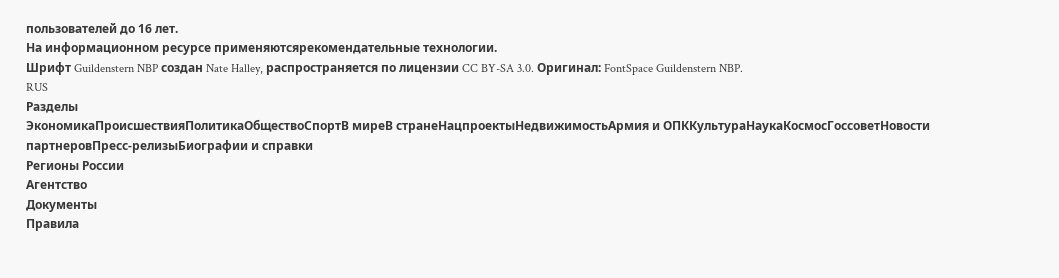пользователей до 16 лет.
На информационном ресурсе применяютсярекомендательные технологии.
Шрифт Guildenstern NBP создан Nate Halley, распространяется по лицензии CC BY-SA 3.0. Оригинал: FontSpace Guildenstern NBP.
RUS
Разделы
ЭкономикаПроисшествияПолитикаОбществоСпортВ миреВ странеНацпроектыНедвижимостьАрмия и ОПККультураНаукаКосмосГоссоветНовости партнеровПресс-релизыБиографии и справки
Регионы России
Агентство
Документы
Правила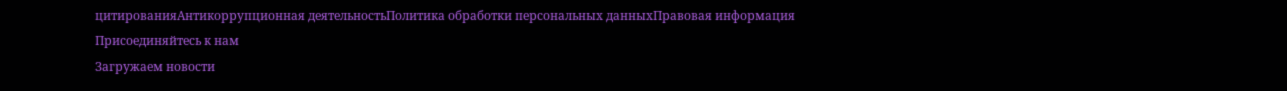цитированияАнтикоррупционная деятельностьПолитика обработки персональных данныхПравовая информация
Присоединяйтесь к нам
Загружаем новости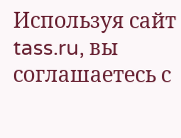Используя сайт tass.ru, вы соглашаетесь с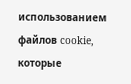использованием файлов cookie, которые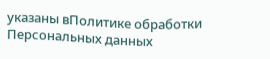указаны вПолитике обработки Персональных данных